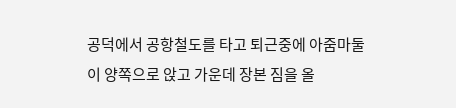공덕에서 공항철도를 타고 퇴근중에 아줌마둘이 양쪽으로 앉고 가운데 장본 짐을 올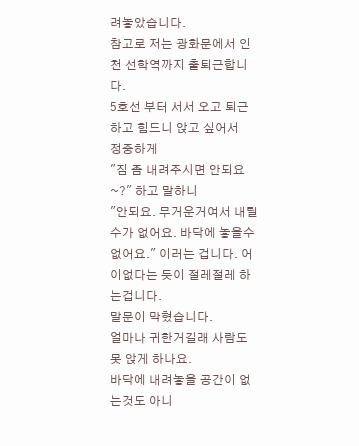려놓았습니다.
참고로 저는 광화문에서 인천 선학역까지 출퇴근합니다.
5호선 부터 서서 오고 퇴근하고 힘드니 앉고 싶어서
정중하게
"짐 좀 내려주시면 안되요~?" 하고 말하니
"안되요. 무거운거여서 내릴수가 없어요. 바닥에 놓을수 없어요." 이러는 겁니다. 어이없다는 듯이 절레절레 하는겁니다.
말문이 막혔습니다.
얼마나 귀한거길래 사람도 못 앉게 하나요.
바닥에 내려놓을 공간이 없는것도 아니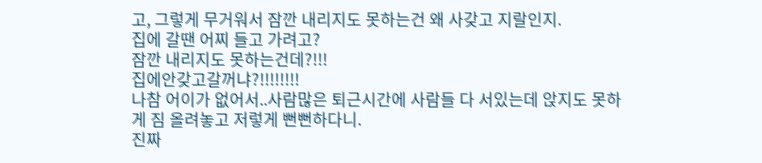고, 그렇게 무거워서 잠깐 내리지도 못하는건 왜 사갖고 지랄인지.
집에 갈땐 어찌 들고 가려고?
잠깐 내리지도 못하는건데?!!!
집에안갖고갈꺼냐?!!!!!!!!
나참 어이가 없어서..사람많은 퇴근시간에 사람들 다 서있는데 앉지도 못하게 짐 올려놓고 저렇게 뻔뻔하다니.
진짜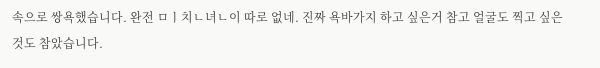속으로 쌍욕했습니다. 완전 ㅁㅣ치ㄴ녀ㄴ이 따로 없네. 진짜 욕바가지 하고 싶은거 참고 얼굴도 찍고 싶은것도 참았습니다.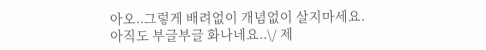아오..그렇게 배려없이 개념없이 살지마세요.
아직도 부글부글 화나네요..\/ 제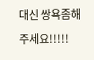대신 쌍욕좀해주세요!!!!!